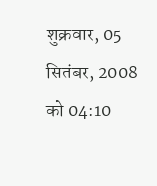शुक्रवार, 05 सितंबर, 2008 को 04:10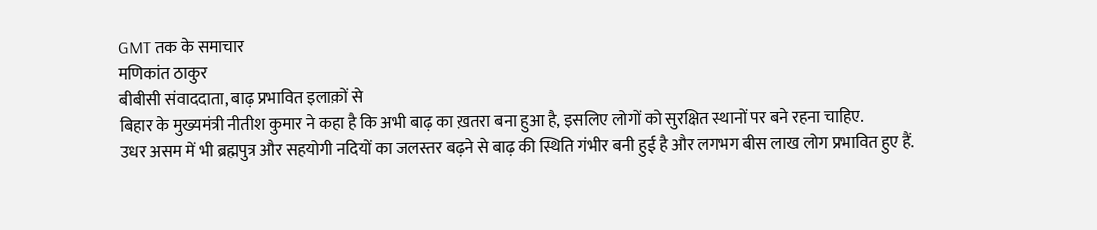GMT तक के समाचार
मणिकांत ठाकुर
बीबीसी संवाददाता, बाढ़ प्रभावित इलाक़ों से
बिहार के मुख्यमंत्री नीतीश कुमार ने कहा है कि अभी बाढ़ का ख़तरा बना हुआ है, इसलिए लोगों को सुरक्षित स्थानों पर बने रहना चाहिए.
उधर असम में भी ब्रह्मपुत्र और सहयोगी नदियों का जलस्तर बढ़ने से बाढ़ की स्थिति गंभीर बनी हुई है और लगभग बीस लाख लोग प्रभावित हुए हैं.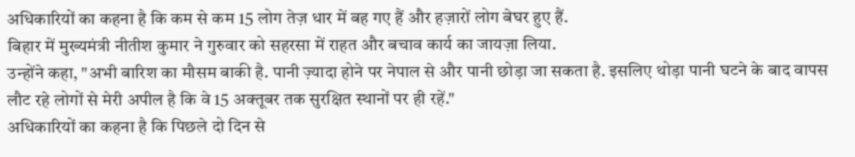अधिकारियों का कहना है कि कम से कम 15 लोग तेज़ धार में बह गए हैं और हज़ारों लोग बेघर हुए हैं.
बिहार में मुख्यमंत्री नीतीश कुमार ने गुरुवार को सहरसा में राहत और बचाव कार्य का जायज़ा लिया.
उन्होंने कहा, "अभी बारिश का मौसम बाकी है. पानी ज़्यादा होने पर नेपाल से और पानी छोड़ा जा सकता है. इसलिए थोड़ा पानी घटने के बाद वापस लौट रहे लोगों से मेरी अपील है कि वे 15 अक्तूबर तक सुरक्षित स्थानों पर ही रहें."
अधिकारियों का कहना है कि पिछले दो दिन से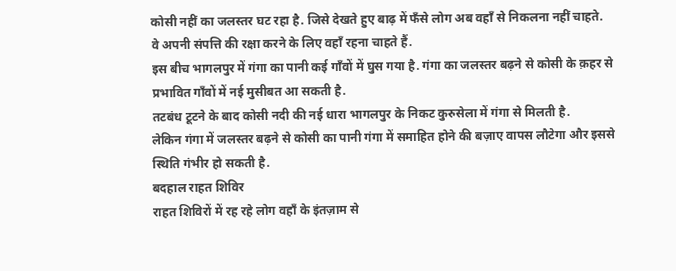कोसी नहीं का जलस्तर घट रहा है. जिसे देखते हुए बाढ़ में फँसे लोग अब वहाँ से निकलना नहीं चाहते.
वे अपनी संपत्ति की रक्षा करने के लिए वहाँ रहना चाहते हैं.
इस बीच भागलपुर में गंगा का पानी कई गाँवों में घुस गया है. गंगा का जलस्तर बढ़ने से कोसी के क़हर से प्रभावित गाँवों में नई मुसीबत आ सकती है.
तटबंध टूटने के बाद कोसी नदी की नई धारा भागलपुर के निकट कुरुसेला में गंगा से मिलती है.
लेकिन गंगा में जलस्तर बढ़ने से कोसी का पानी गंगा में समाहित होने की बज़ाए वापस लौटेगा और इससे स्थिति गंभीर हो सकती है.
बदहाल राहत शिविर
राहत शिविरों में रह रहे लोग वहाँ के इंतज़ाम से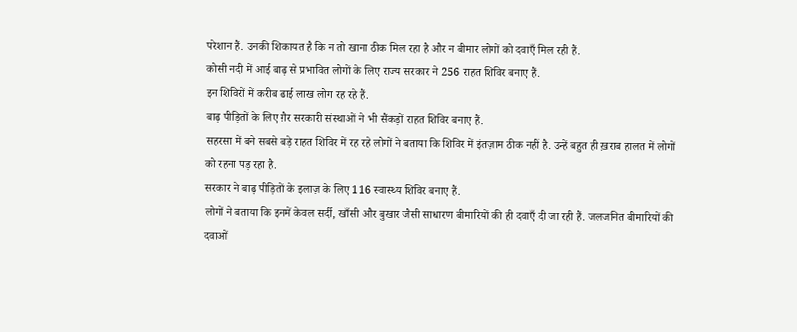परेशान हैं. उनकी शिकायत है कि न तो खाना ठीक मिल रहा है और न बीमार लोगों को दवाएँ मिल रही हैं.
कोसी नदी में आई बाढ़ से प्रभावित लोगों के लिए राज्य सरकार ने 256 राहत शिविर बनाए हैं.
इन शिविरों में करीब ढाई लाख लोग रह रहे हैं.
बाढ़ पीड़ितों के लिए ग़ैर सरकारी संस्थाओं ने भी सैंकड़ों राहत शिविर बनाए हैं.
सहरसा में बने सबसे बड़े राहत शिविर में रह रहे लोगों ने बताया कि शिविर में इंतज़ाम ठीक नहीं है. उन्हें बहुत ही ख़राब हालत में लोगों को रहना पड़ रहा है.
सरकार ने बाढ़ पीड़ितों के इलाज़ के लिए 116 स्वास्थ्य शिविर बनाए हैं.
लोगों ने बताया कि इनमें केवल सर्दी, खाँसी और बुखार जैसी साधारण बीमारियों की ही दवाएँ दी जा रही हैं. जलजनित बीमारियों की दवाओं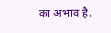का अभाव है.